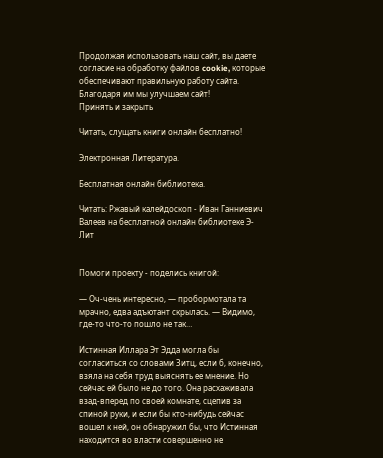Продолжая использовать наш сайт, вы даете согласие на обработку файлов cookie, которые обеспечивают правильную работу сайта. Благодаря им мы улучшаем сайт!
Принять и закрыть

Читать, слущать книги онлайн бесплатно!

Электронная Литература.

Бесплатная онлайн библиотека.

Читать: Ржавый калейдоскоп - Иван Ганниевич Валеев на бесплатной онлайн библиотеке Э-Лит


Помоги проекту - поделись книгой:

— Оч-чень интересно, — пробормотала та мрачно, едва адъютант скрылась. — Видимо, где-то что-то пошло не так…

Истинная Иллара Эт Эдда могла бы согласиться со словами Зитц, если б, конечно, взяла на себя труд выяснять ее мнение. Но сейчас ей было не до того. Она расхаживала взад-вперед по своей комнате, сцепив за спиной руки, и если бы кто-нибудь сейчас вошел к ней, он обнаружил бы, что Истинная находится во власти совершенно не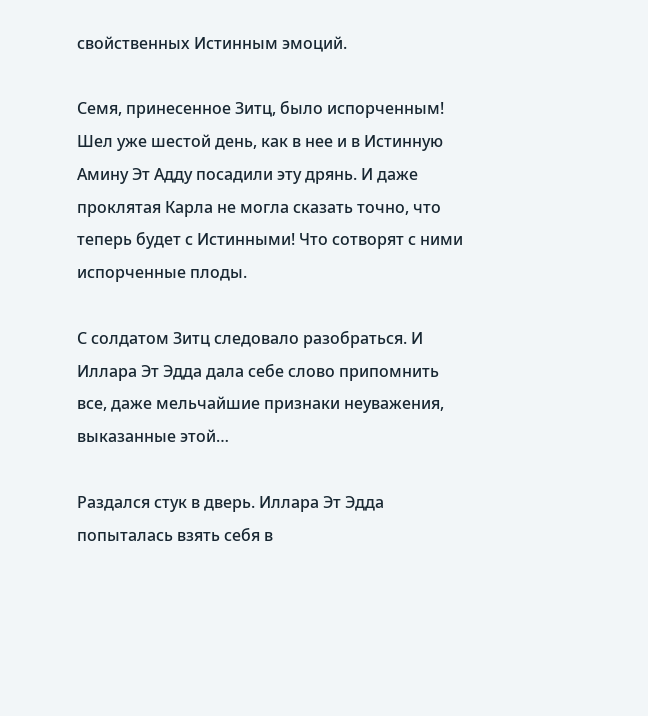свойственных Истинным эмоций.

Семя, принесенное Зитц, было испорченным! Шел уже шестой день, как в нее и в Истинную Амину Эт Адду посадили эту дрянь. И даже проклятая Карла не могла сказать точно, что теперь будет с Истинными! Что сотворят с ними испорченные плоды.

С солдатом Зитц следовало разобраться. И Иллара Эт Эдда дала себе слово припомнить все, даже мельчайшие признаки неуважения, выказанные этой…

Раздался стук в дверь. Иллара Эт Эдда попыталась взять себя в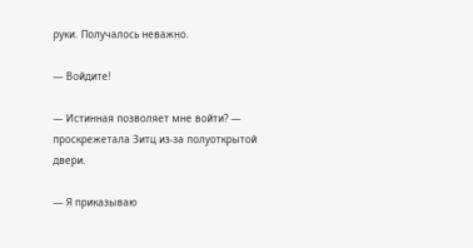руки. Получалось неважно.

— Войдите!

— Истинная позволяет мне войти? — проскрежетала Зитц из-за полуоткрытой двери.

— Я приказываю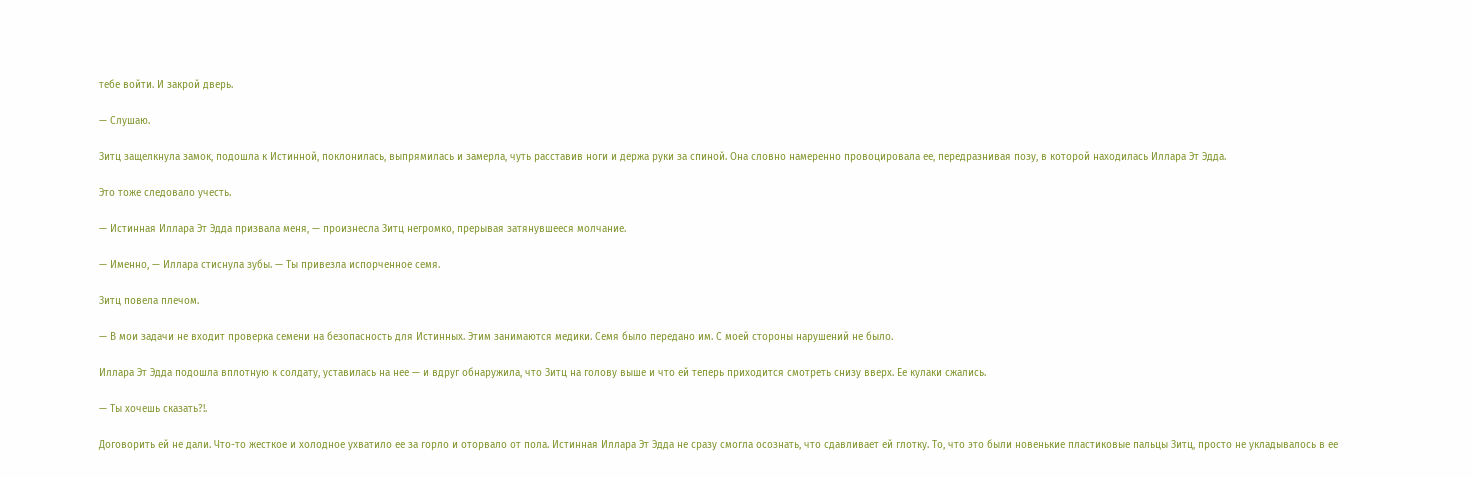тебе войти. И закрой дверь.

— Слушаю.

Зитц защелкнула замок, подошла к Истинной, поклонилась, выпрямилась и замерла, чуть расставив ноги и держа руки за спиной. Она словно намеренно провоцировала ее, передразнивая позу, в которой находилась Иллара Эт Эдда.

Это тоже следовало учесть.

— Истинная Иллара Эт Эдда призвала меня, — произнесла Зитц негромко, прерывая затянувшееся молчание.

— Именно, — Иллара стиснула зубы. — Ты привезла испорченное семя.

Зитц повела плечом.

— В мои задачи не входит проверка семени на безопасность для Истинных. Этим занимаются медики. Семя было передано им. С моей стороны нарушений не было.

Иллара Эт Эдда подошла вплотную к солдату, уставилась на нее — и вдруг обнаружила, что Зитц на голову выше и что ей теперь приходится смотреть снизу вверх. Ее кулаки сжались.

— Ты хочешь сказать?!.

Договорить ей не дали. Что-то жесткое и холодное ухватило ее за горло и оторвало от пола. Истинная Иллара Эт Эдда не сразу смогла осознать, что сдавливает ей глотку. То, что это были новенькие пластиковые пальцы Зитц, просто не укладывалось в ее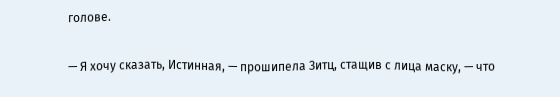голове.

— Я хочу сказать, Истинная, — прошипела Зитц, стащив с лица маску, — что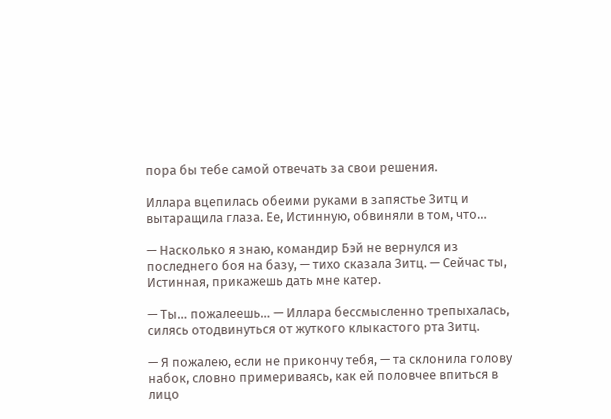пора бы тебе самой отвечать за свои решения.

Иллара вцепилась обеими руками в запястье Зитц и вытаращила глаза. Ее, Истинную, обвиняли в том, что…

— Насколько я знаю, командир Бэй не вернулся из последнего боя на базу, — тихо сказала Зитц. — Сейчас ты, Истинная, прикажешь дать мне катер.

— Ты… пожалеешь… — Иллара бессмысленно трепыхалась, силясь отодвинуться от жуткого клыкастого рта Зитц.

— Я пожалею, если не прикончу тебя, — та склонила голову набок, словно примериваясь, как ей половчее впиться в лицо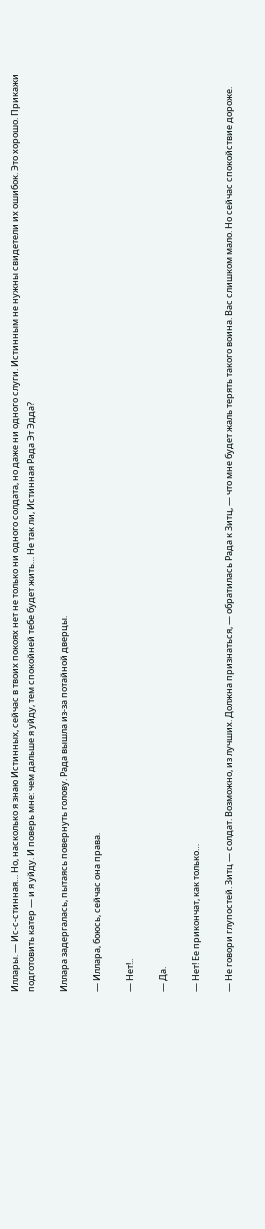Иллары. — Ис-с-стинная… Но, насколько я знаю Истинных, сейчас в твоих покоях нет не только ни одного солдата, но даже ни одного слуги. Истинным не нужны свидетели их ошибок. Это хорошо. Прикажи подготовить катер — и я уйду. И поверь мне: чем дальше я уйду, тем спокойней тебе будет жить… Не так ли, Истинная Рада Эт Эдда?

Иллара задергалась, пытаясь повернуть голову. Рада вышла из-за потайной дверцы.

— Иллара, боюсь, сейчас она права.

— Нет!..

— Да.

— Нет! Ее прикончат, как только…

— Не говори глупостей. Зитц — солдат. Возможно, из лучших. Должна признаться, — обратилась Рада к Зитц, — что мне будет жаль терять такого воина. Вас слишком мало. Но сейчас спокойствие дороже.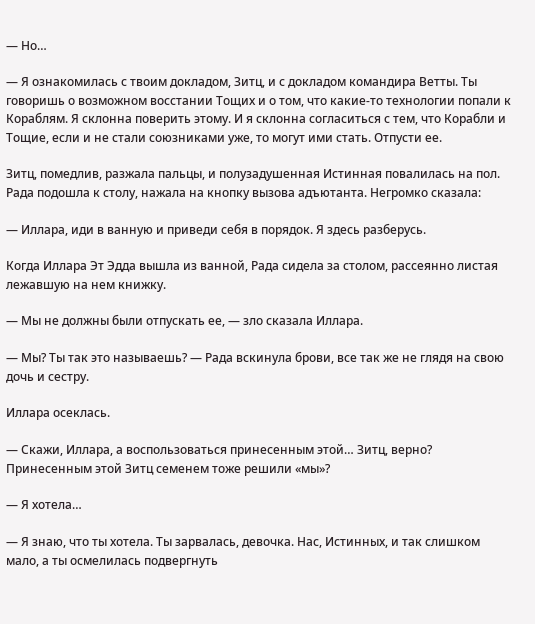— Но…

— Я ознакомилась с твоим докладом, Зитц, и с докладом командира Ветты. Ты говоришь о возможном восстании Тощих и о том, что какие-то технологии попали к Кораблям. Я склонна поверить этому. И я склонна согласиться с тем, что Корабли и Тощие, если и не стали союзниками уже, то могут ими стать. Отпусти ее.

Зитц, помедлив, разжала пальцы, и полузадушенная Истинная повалилась на пол. Рада подошла к столу, нажала на кнопку вызова адъютанта. Негромко сказала:

— Иллара, иди в ванную и приведи себя в порядок. Я здесь разберусь.

Когда Иллара Эт Эдда вышла из ванной, Рада сидела за столом, рассеянно листая лежавшую на нем книжку.

— Мы не должны были отпускать ее, — зло сказала Иллара.

— Мы? Ты так это называешь? — Рада вскинула брови, все так же не глядя на свою дочь и сестру.

Иллара осеклась.

— Скажи, Иллара, а воспользоваться принесенным этой… Зитц, верно? Принесенным этой Зитц семенем тоже решили «мы»?

— Я хотела…

— Я знаю, что ты хотела. Ты зарвалась, девочка. Нас, Истинных, и так слишком мало, а ты осмелилась подвергнуть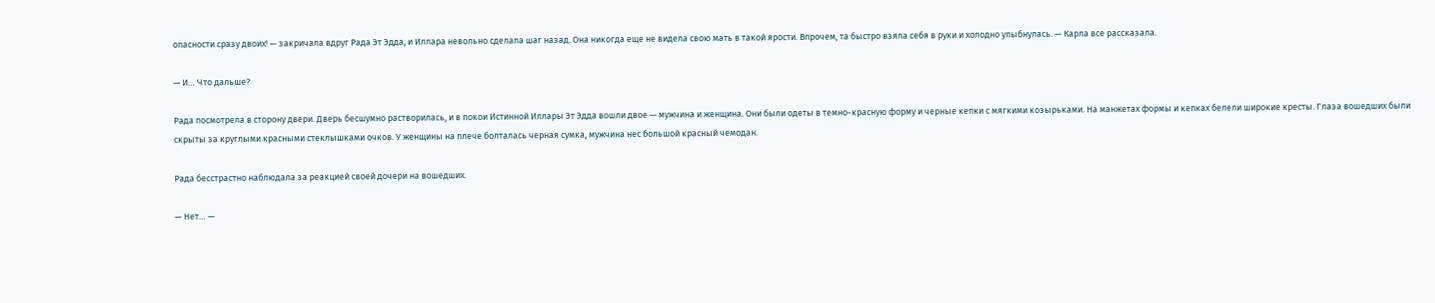опасности сразу двоих! — закричала вдруг Рада Эт Эдда, и Иллара невольно сделала шаг назад. Она никогда еще не видела свою мать в такой ярости. Впрочем, та быстро взяла себя в руки и холодно улыбнулась. — Карла все рассказала.

— И… Что дальше?

Рада посмотрела в сторону двери. Дверь бесшумно растворилась, и в покои Истинной Иллары Эт Эдда вошли двое — мужчина и женщина. Они были одеты в темно-красную форму и черные кепки с мягкими козырьками. На манжетах формы и кепках белели широкие кресты. Глаза вошедших были скрыты за круглыми красными стеклышками очков. У женщины на плече болталась черная сумка, мужчина нес большой красный чемодан.

Рада бесстрастно наблюдала за реакцией своей дочери на вошедших.

— Нет… —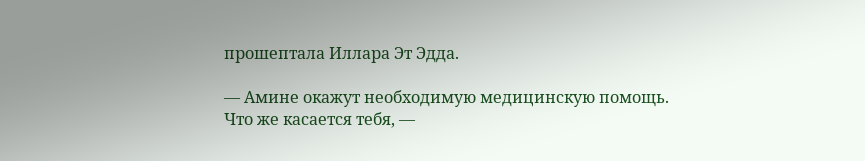прошептала Иллара Эт Эдда.

— Амине окажут необходимую медицинскую помощь. Что же касается тебя, —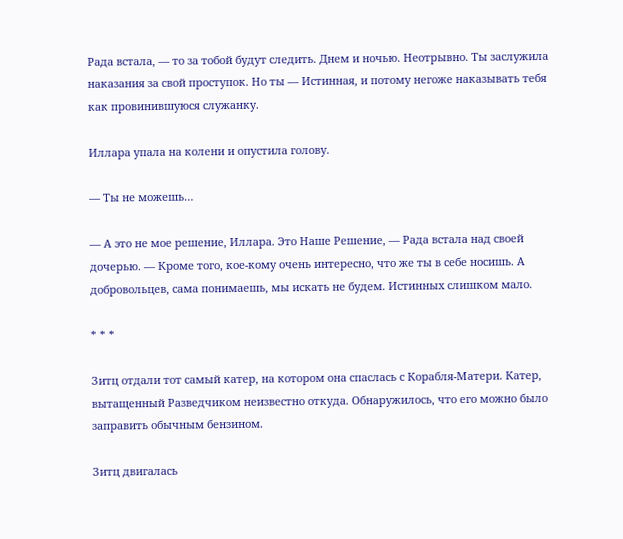Рада встала, — то за тобой будут следить. Днем и ночью. Неотрывно. Ты заслужила наказания за свой проступок. Но ты — Истинная, и потому негоже наказывать тебя как провинившуюся служанку.

Иллара упала на колени и опустила голову.

— Ты не можешь…

— А это не мое решение, Иллара. Это Наше Решение, — Рада встала над своей дочерью. — Кроме того, кое-кому очень интересно, что же ты в себе носишь. А добровольцев, сама понимаешь, мы искать не будем. Истинных слишком мало.

* * *

Зитц отдали тот самый катер, на котором она спаслась с Корабля-Матери. Катер, вытащенный Разведчиком неизвестно откуда. Обнаружилось, что его можно было заправить обычным бензином.

Зитц двигалась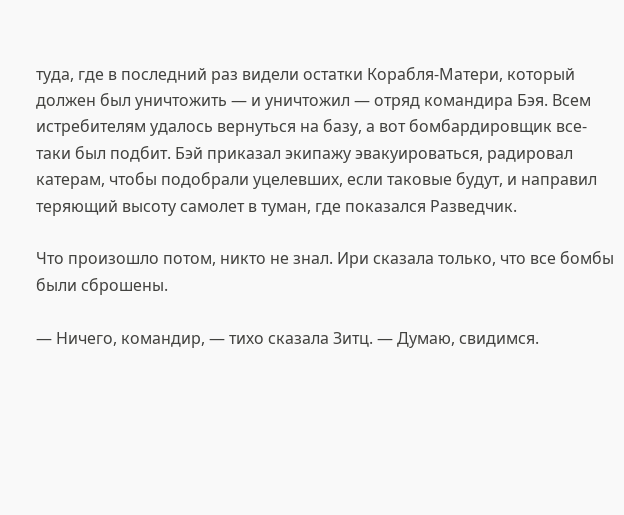туда, где в последний раз видели остатки Корабля-Матери, который должен был уничтожить — и уничтожил — отряд командира Бэя. Всем истребителям удалось вернуться на базу, а вот бомбардировщик все-таки был подбит. Бэй приказал экипажу эвакуироваться, радировал катерам, чтобы подобрали уцелевших, если таковые будут, и направил теряющий высоту самолет в туман, где показался Разведчик.

Что произошло потом, никто не знал. Ири сказала только, что все бомбы были сброшены.

— Ничего, командир, — тихо сказала Зитц. — Думаю, свидимся.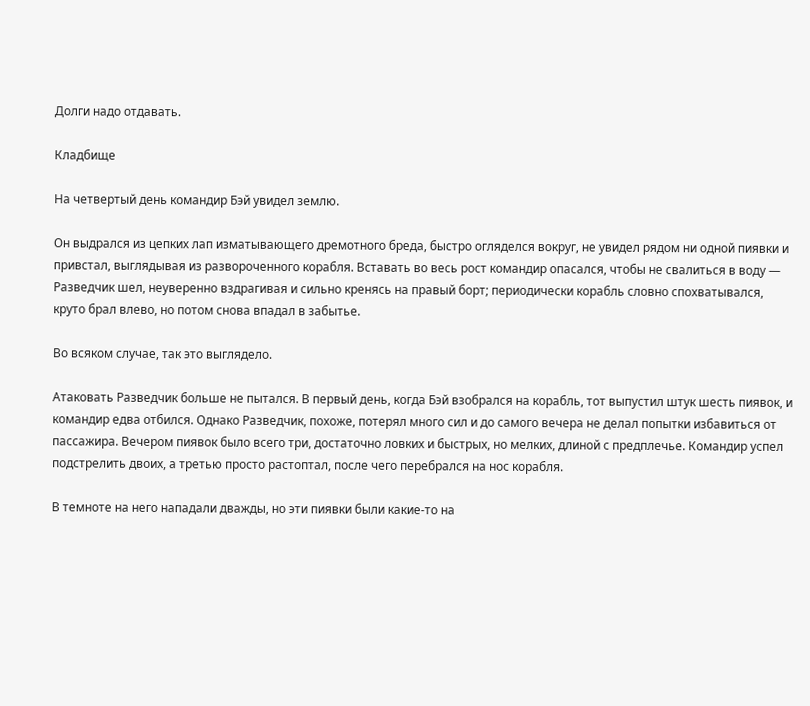Долги надо отдавать.

Кладбище

На четвертый день командир Бэй увидел землю.

Он выдрался из цепких лап изматывающего дремотного бреда, быстро огляделся вокруг, не увидел рядом ни одной пиявки и привстал, выглядывая из развороченного корабля. Вставать во весь рост командир опасался, чтобы не свалиться в воду — Разведчик шел, неуверенно вздрагивая и сильно кренясь на правый борт; периодически корабль словно спохватывался, круто брал влево, но потом снова впадал в забытье.

Во всяком случае, так это выглядело.

Атаковать Разведчик больше не пытался. В первый день, когда Бэй взобрался на корабль, тот выпустил штук шесть пиявок, и командир едва отбился. Однако Разведчик, похоже, потерял много сил и до самого вечера не делал попытки избавиться от пассажира. Вечером пиявок было всего три, достаточно ловких и быстрых, но мелких, длиной с предплечье. Командир успел подстрелить двоих, а третью просто растоптал, после чего перебрался на нос корабля.

В темноте на него нападали дважды, но эти пиявки были какие-то на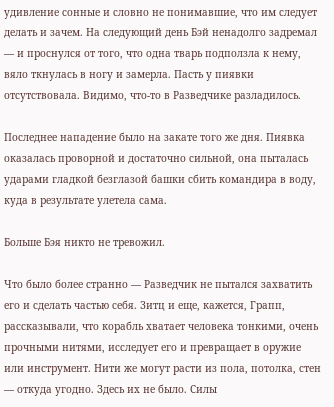удивление сонные и словно не понимавшие, что им следует делать и зачем. На следующий день Бэй ненадолго задремал — и проснулся от того, что одна тварь подползла к нему, вяло ткнулась в ногу и замерла. Пасть у пиявки отсутствовала. Видимо, что-то в Разведчике разладилось.

Последнее нападение было на закате того же дня. Пиявка оказалась проворной и достаточно сильной, она пыталась ударами гладкой безглазой башки сбить командира в воду, куда в результате улетела сама.

Больше Бэя никто не тревожил.

Что было более странно — Разведчик не пытался захватить его и сделать частью себя. Зитц и еще, кажется, Грапп, рассказывали, что корабль хватает человека тонкими, очень прочными нитями, исследует его и превращает в оружие или инструмент. Нити же могут расти из пола, потолка, стен — откуда угодно. Здесь их не было. Силы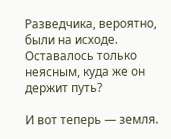Разведчика, вероятно, были на исходе. Оставалось только неясным, куда же он держит путь?

И вот теперь — земля.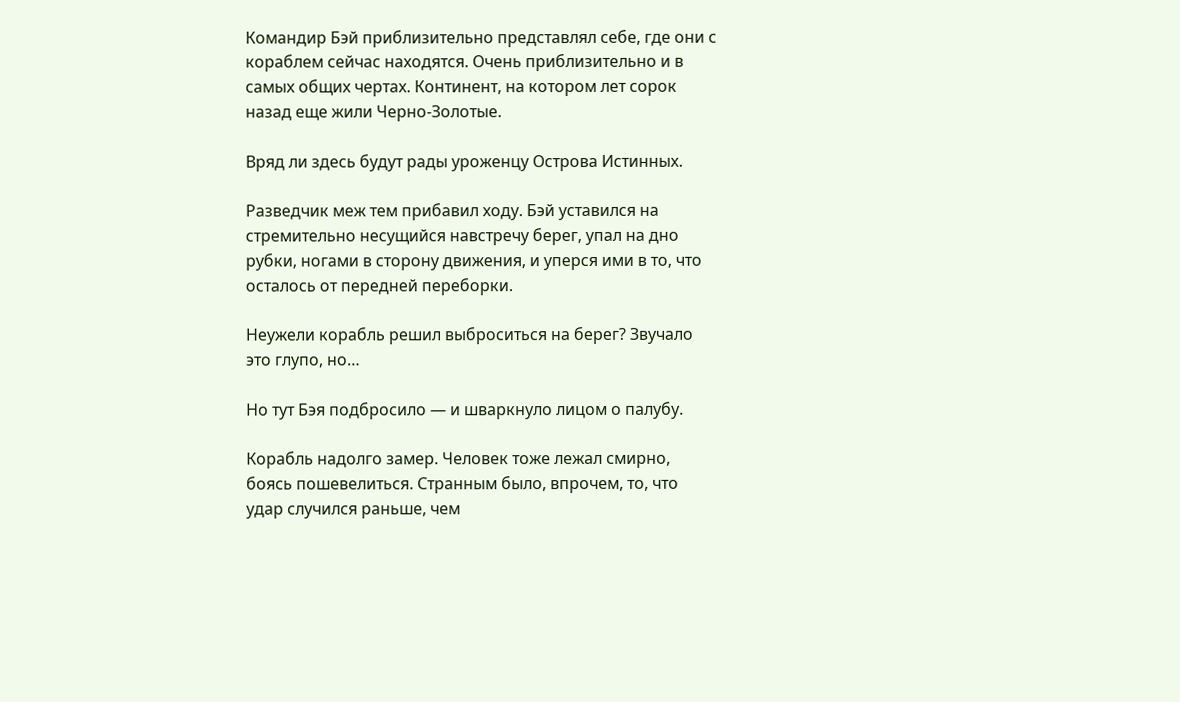Командир Бэй приблизительно представлял себе, где они с кораблем сейчас находятся. Очень приблизительно и в самых общих чертах. Континент, на котором лет сорок назад еще жили Черно-Золотые.

Вряд ли здесь будут рады уроженцу Острова Истинных.

Разведчик меж тем прибавил ходу. Бэй уставился на стремительно несущийся навстречу берег, упал на дно рубки, ногами в сторону движения, и уперся ими в то, что осталось от передней переборки.

Неужели корабль решил выброситься на берег? Звучало это глупо, но…

Но тут Бэя подбросило — и шваркнуло лицом о палубу.

Корабль надолго замер. Человек тоже лежал смирно, боясь пошевелиться. Странным было, впрочем, то, что удар случился раньше, чем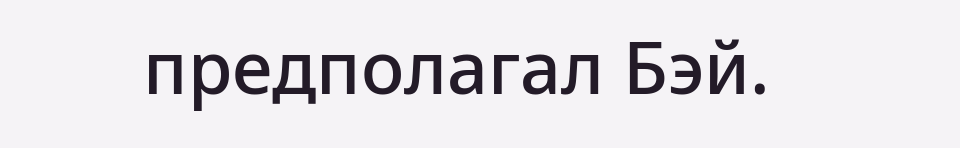предполагал Бэй.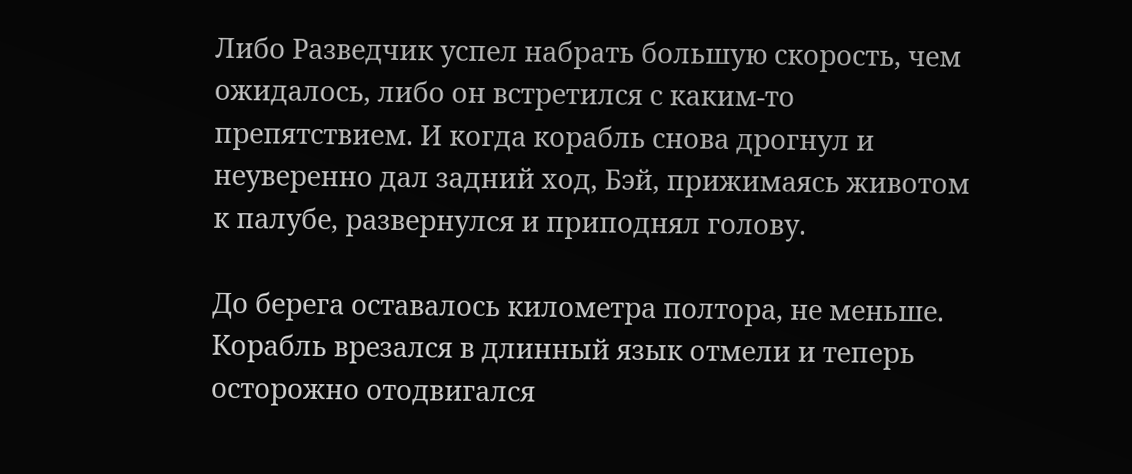Либо Разведчик успел набрать большую скорость, чем ожидалось, либо он встретился с каким-то препятствием. И когда корабль снова дрогнул и неуверенно дал задний ход, Бэй, прижимаясь животом к палубе, развернулся и приподнял голову.

До берега оставалось километра полтора, не меньше. Корабль врезался в длинный язык отмели и теперь осторожно отодвигался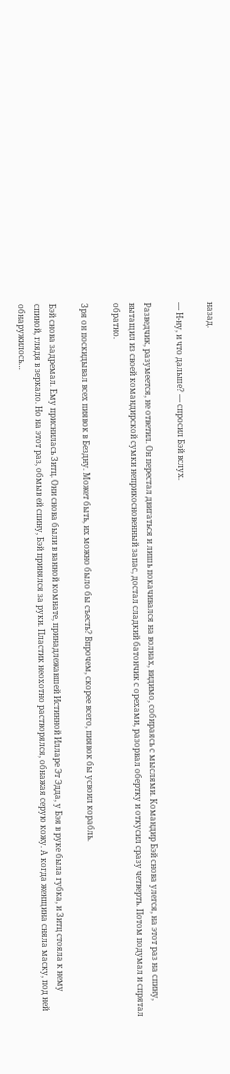назад.

— Н-ну, и что дальше? — спросил Бэй вслух.

Разведчик, разумеется, не ответил. Он перестал двигаться и лишь покачивался на волнах, видимо, собираясь с мыслями. Командир Бэй снова улегся, на этот раз на спину, вытащил из своей командирской сумки неприкосновенный запас, достал сладкий батончик с орехами, разорвал обертку и откусил сразу четверть. Потом подумал и спрятал обратно.

Зря он поскидывал всех пиявок в Бездну. Может быть, их можно было бы съесть? Впрочем, скорее всего, пиявок бы усвоил корабль.

Бэй снова задремал. Ему приснилась Зитц. Они снова были в ванной комнате, принадлежавшей Истинной Илларе Эт Эдда, у Бэя в руке была губка, и Зитц стояла к нему спиной, глядя в зеркало. Но на этот раз, обмыв ей спину, Бэй принялся за руки. Пластик неохотно растворялся, обнажая серую кожу. А когда женщина сняла маску, под ней обнаружилось…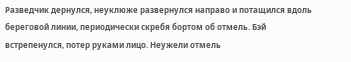Разведчик дернулся, неуклюже развернулся направо и потащился вдоль береговой линии, периодически скребя бортом об отмель. Бэй встрепенулся, потер руками лицо. Неужели отмель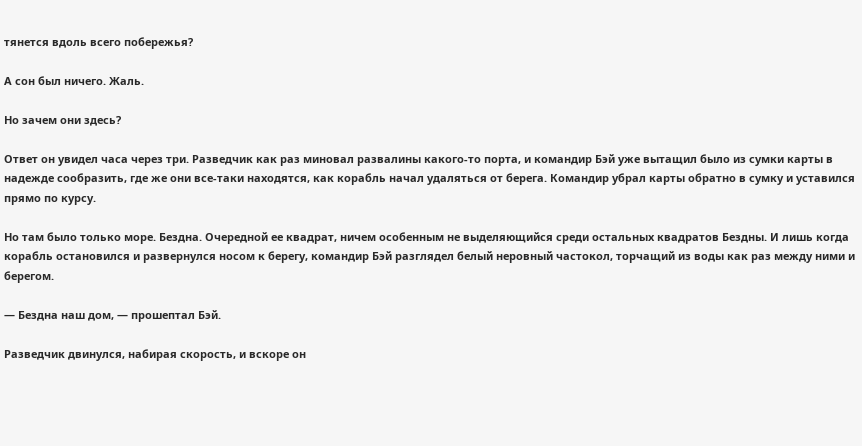тянется вдоль всего побережья?

А сон был ничего. Жаль.

Но зачем они здесь?

Ответ он увидел часа через три. Разведчик как раз миновал развалины какого-то порта, и командир Бэй уже вытащил было из сумки карты в надежде сообразить, где же они все-таки находятся, как корабль начал удаляться от берега. Командир убрал карты обратно в сумку и уставился прямо по курсу.

Но там было только море. Бездна. Очередной ее квадрат, ничем особенным не выделяющийся среди остальных квадратов Бездны. И лишь когда корабль остановился и развернулся носом к берегу, командир Бэй разглядел белый неровный частокол, торчащий из воды как раз между ними и берегом.

— Бездна наш дом, — прошептал Бэй.

Разведчик двинулся, набирая скорость, и вскоре он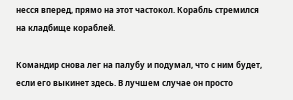несся вперед, прямо на этот частокол. Корабль стремился на кладбище кораблей.

Командир снова лег на палубу и подумал, что с ним будет, если его выкинет здесь. В лучшем случае он просто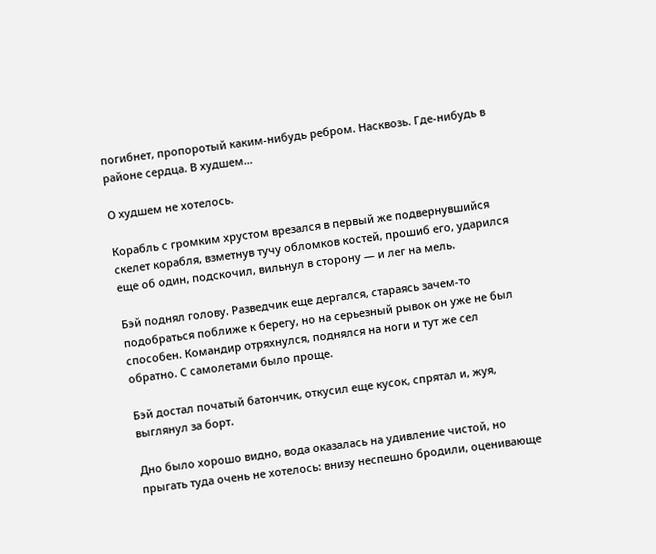погибнет, пропоротый каким-нибудь ребром. Насквозь. Где-нибудь в районе сердца. В худшем…

О худшем не хотелось.

Корабль с громким хрустом врезался в первый же подвернувшийся скелет корабля, взметнув тучу обломков костей, прошиб его, ударился еще об один, подскочил, вильнул в сторону — и лег на мель.

Бэй поднял голову. Разведчик еще дергался, стараясь зачем-то подобраться поближе к берегу, но на серьезный рывок он уже не был способен. Командир отряхнулся, поднялся на ноги и тут же сел обратно. С самолетами было проще.

Бэй достал початый батончик, откусил еще кусок, спрятал и, жуя, выглянул за борт.

Дно было хорошо видно, вода оказалась на удивление чистой, но прыгать туда очень не хотелось: внизу неспешно бродили, оценивающе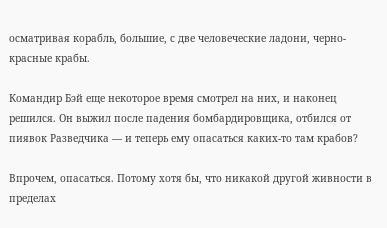осматривая корабль, большие, с две человеческие ладони, черно-красные крабы.

Командир Бэй еще некоторое время смотрел на них, и наконец решился. Он выжил после падения бомбардировщика, отбился от пиявок Разведчика — и теперь ему опасаться каких-то там крабов?

Впрочем, опасаться. Потому хотя бы, что никакой другой живности в пределах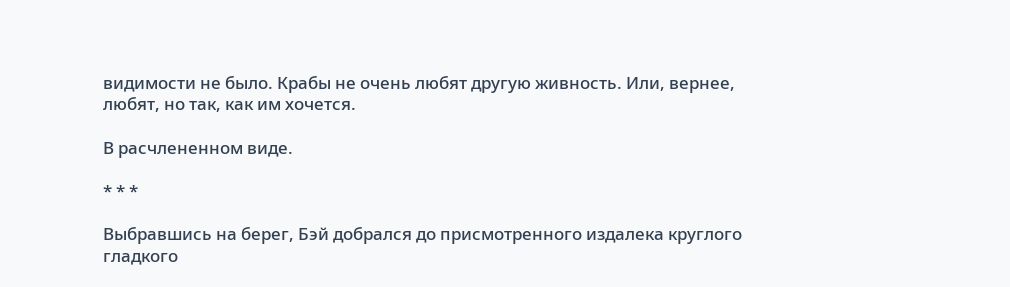видимости не было. Крабы не очень любят другую живность. Или, вернее, любят, но так, как им хочется.

В расчлененном виде.

* * *

Выбравшись на берег, Бэй добрался до присмотренного издалека круглого гладкого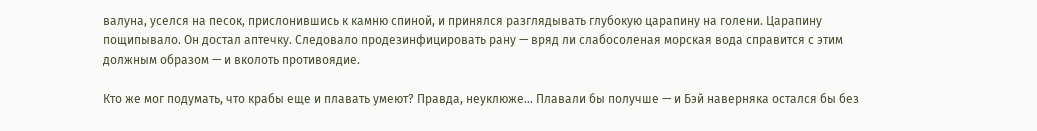валуна, уселся на песок, прислонившись к камню спиной, и принялся разглядывать глубокую царапину на голени. Царапину пощипывало. Он достал аптечку. Следовало продезинфицировать рану — вряд ли слабосоленая морская вода справится с этим должным образом — и вколоть противоядие.

Кто же мог подумать, что крабы еще и плавать умеют? Правда, неуклюже… Плавали бы получше — и Бэй наверняка остался бы без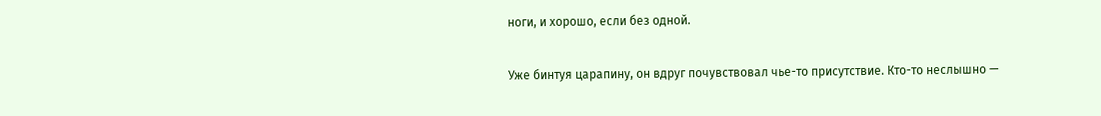ноги, и хорошо, если без одной.

Уже бинтуя царапину, он вдруг почувствовал чье-то присутствие. Кто-то неслышно —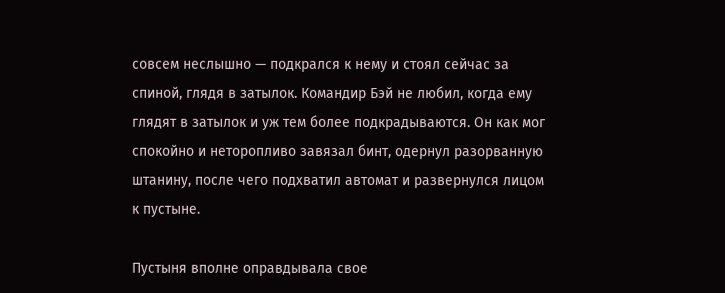совсем неслышно — подкрался к нему и стоял сейчас за спиной, глядя в затылок. Командир Бэй не любил, когда ему глядят в затылок и уж тем более подкрадываются. Он как мог спокойно и неторопливо завязал бинт, одернул разорванную штанину, после чего подхватил автомат и развернулся лицом к пустыне.

Пустыня вполне оправдывала свое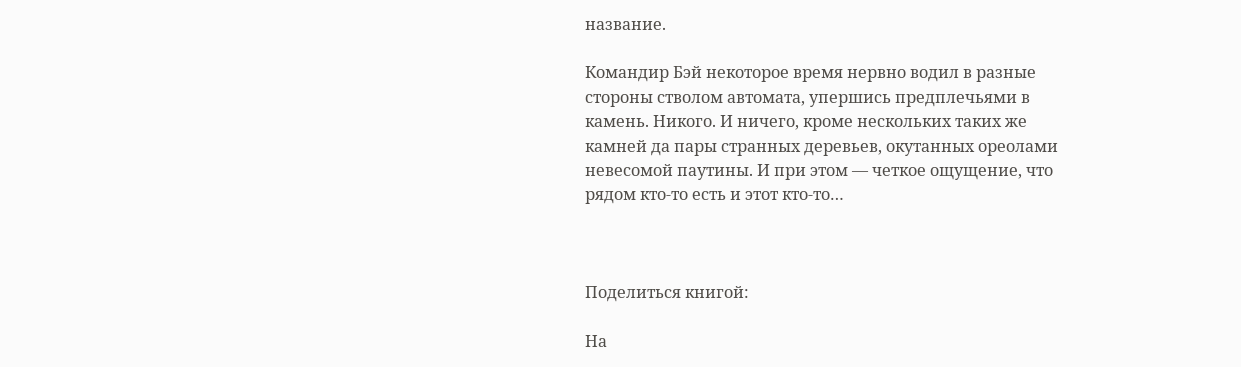название.

Командир Бэй некоторое время нервно водил в разные стороны стволом автомата, упершись предплечьями в камень. Никого. И ничего, кроме нескольких таких же камней да пары странных деревьев, окутанных ореолами невесомой паутины. И при этом — четкое ощущение, что рядом кто-то есть и этот кто-то…



Поделиться книгой:

На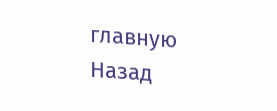главную
Назад